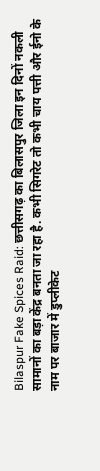Bilaspur Fake Spices Raid: छत्तीसगढ़ का बिलासपुर जिला इन दिनों नकली सामानों का बड़ा केंद्र बनता जा रहा है. कभी सिगरेट तो कभी चाय पत्ती और ईनो के नाम पर बाजार में डुप्लीकेट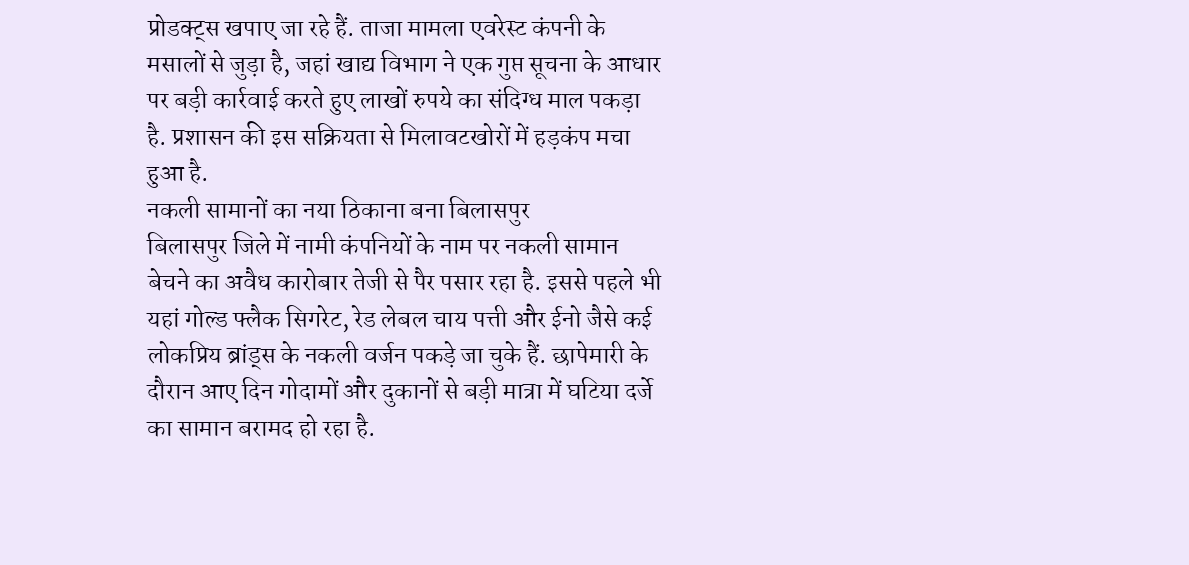प्रोडक्ट्स खपाए जा रहे हैं. ताजा मामला एवरेस्ट कंपनी के मसालों से जुड़ा है, जहां खाद्य विभाग ने एक गुप्त सूचना के आधार पर बड़ी कार्रवाई करते हुए लाखों रुपये का संदिग्ध माल पकड़ा है. प्रशासन की इस सक्रियता से मिलावटखोरों में हड़कंप मचा हुआ है.
नकली सामानों का नया ठिकाना बना बिलासपुर
बिलासपुर जिले में नामी कंपनियों के नाम पर नकली सामान बेचने का अवैध कारोबार तेजी से पैर पसार रहा है. इससे पहले भी यहां गोल्ड फ्लैक सिगरेट, रेड लेबल चाय पत्ती और ईनो जैसे कई लोकप्रिय ब्रांड्स के नकली वर्जन पकड़े जा चुके हैं. छापेमारी के दौरान आए दिन गोदामों और दुकानों से बड़ी मात्रा में घटिया दर्जे का सामान बरामद हो रहा है.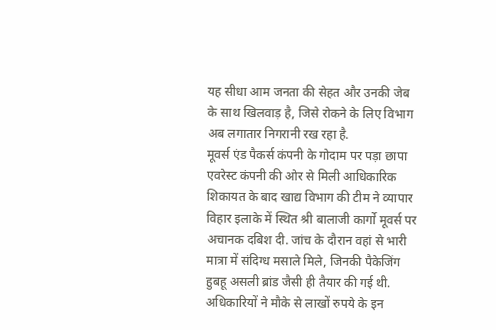यह सीधा आम जनता की सेहत और उनकी जेब के साथ खिलवाड़ है, जिसे रोकने के लिए विभाग अब लगातार निगरानी रख रहा है.
मूवर्स एंड पैकर्स कंपनी के गोदाम पर पड़ा छापा
एवरेस्ट कंपनी की ओर से मिली आधिकारिक शिकायत के बाद खाद्य विभाग की टीम ने व्यापार विहार इलाके में स्थित श्री बालाजी कार्गो मूवर्स पर अचानक दबिश दी. जांच के दौरान वहां से भारी मात्रा में संदिग्ध मसाले मिले, जिनकी पैकेजिंग हुबहू असली ब्रांड जैसी ही तैयार की गई थी. अधिकारियों ने मौके से लाखों रुपये के इन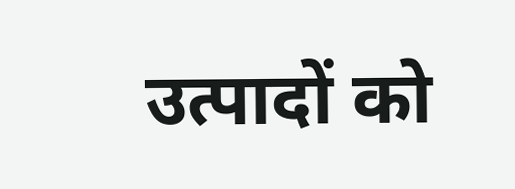उत्पादों को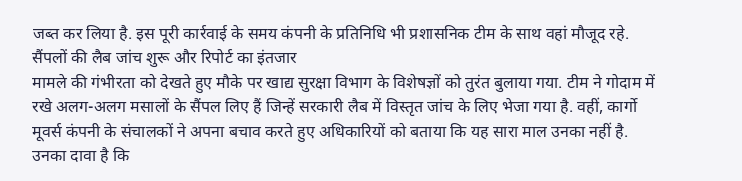जब्त कर लिया है. इस पूरी कार्रवाई के समय कंपनी के प्रतिनिधि भी प्रशासनिक टीम के साथ वहां मौजूद रहे.
सैंपलों की लैब जांच शुरू और रिपोर्ट का इंतजार
मामले की गंभीरता को देखते हुए मौके पर खाद्य सुरक्षा विभाग के विशेषज्ञों को तुरंत बुलाया गया. टीम ने गोदाम में रखे अलग-अलग मसालों के सैंपल लिए हैं जिन्हें सरकारी लैब में विस्तृत जांच के लिए भेजा गया है. वहीं, कार्गो मूवर्स कंपनी के संचालकों ने अपना बचाव करते हुए अधिकारियों को बताया कि यह सारा माल उनका नहीं है. उनका दावा है कि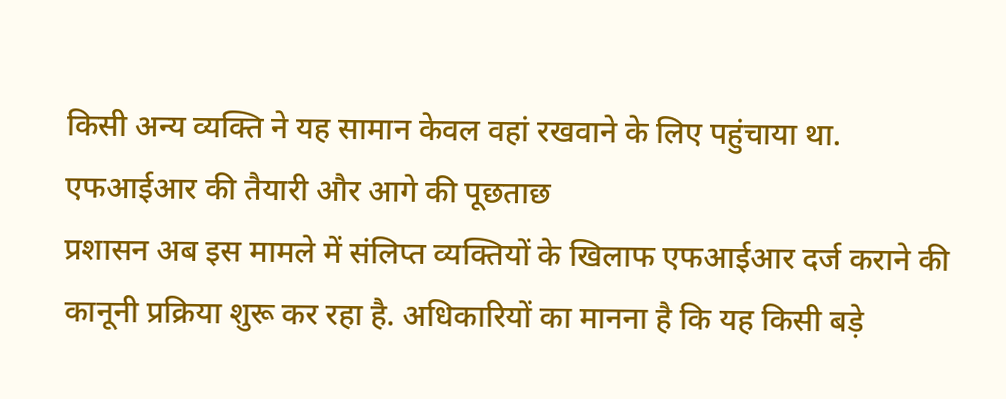किसी अन्य व्यक्ति ने यह सामान केवल वहां रखवाने के लिए पहुंचाया था.
एफआईआर की तैयारी और आगे की पूछताछ
प्रशासन अब इस मामले में संलिप्त व्यक्तियों के खिलाफ एफआईआर दर्ज कराने की कानूनी प्रक्रिया शुरू कर रहा है. अधिकारियों का मानना है कि यह किसी बड़े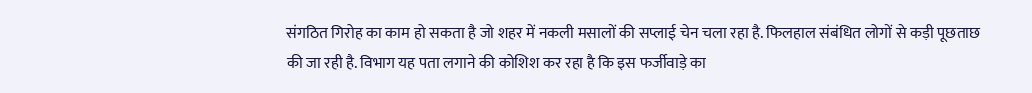संगठित गिरोह का काम हो सकता है जो शहर में नकली मसालों की सप्लाई चेन चला रहा है. फिलहाल संबंधित लोगों से कड़ी पूछताछ की जा रही है. विभाग यह पता लगाने की कोशिश कर रहा है कि इस फर्जीवाड़े का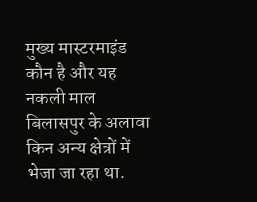मुख्य मास्टरमाइंड कौन है और यह नकली माल बिलासपुर के अलावा किन अन्य क्षेत्रों में भेजा जा रहा था.